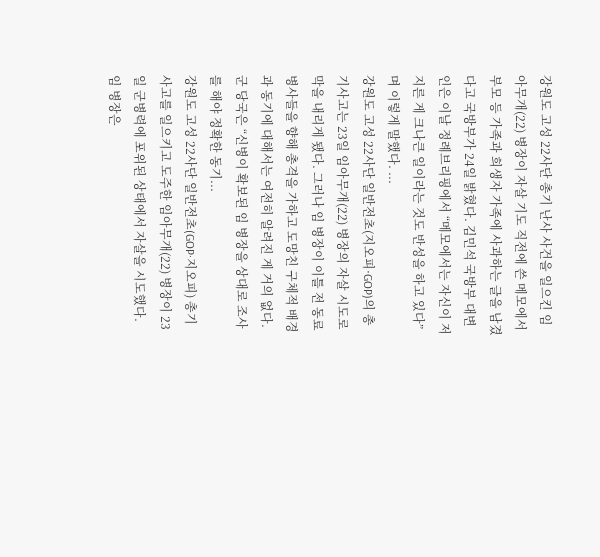강원도 고성 22사단 총기 난사 사건을 일으킨 임아무개(22) 병장이 자살 기도 직전에 쓴 메모에서 부모 등 가족과 희생자 가족에 사과하는 글을 남겼다고 국방부가 24일 밝혔다. 김민석 국방부 대변인은 이날 정례브리핑에서 “메모에서는 자신이 저지른 게 크나큰 일이라는 것도 반성을 하고 있다”며 이렇게 말했다. ...
강원도 고성 22사단 일반전초(지오피·GOP)의 총기사고는 23일 임아무개(22) 병장의 자살 시도로 막을 내리게 됐다. 그러나 임 병장이 이틀 전 동료 병사들을 향해 총격을 가하고 도망친 구체적 배경과 동기에 대해서는 여전히 알려진 게 거의 없다. 군 당국은 “신병이 확보된 임 병장을 상대로 조사를 해야 정확한 동기...
강원도 고성 22사단 일반전초(GOP·지오피) 총기사고를 일으키고 도주한 임아무개(22) 병장이 23일 군병력에 포위된 상태에서 자살을 시도했다. 임 병장은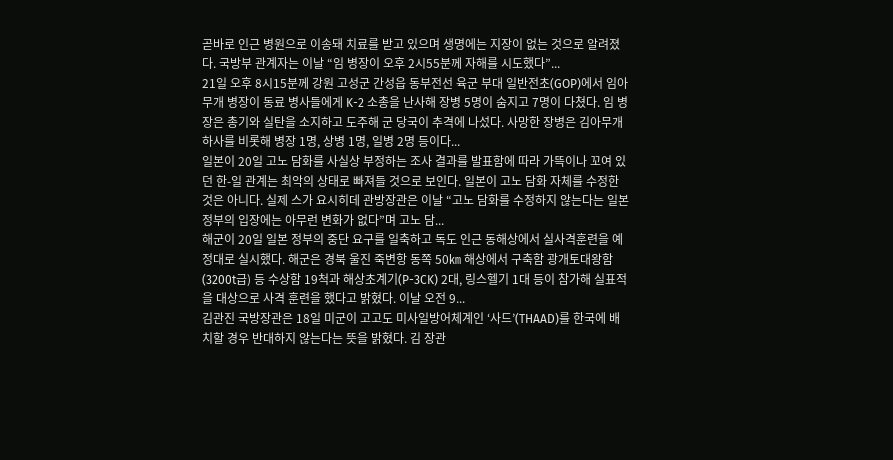곧바로 인근 병원으로 이송돼 치료를 받고 있으며 생명에는 지장이 없는 것으로 알려졌다. 국방부 관계자는 이날 “임 병장이 오후 2시55분께 자해를 시도했다”...
21일 오후 8시15분께 강원 고성군 간성읍 동부전선 육군 부대 일반전초(GOP)에서 임아무개 병장이 동료 병사들에게 K-2 소총을 난사해 장병 5명이 숨지고 7명이 다쳤다. 임 병장은 총기와 실탄을 소지하고 도주해 군 당국이 추격에 나섰다. 사망한 장병은 김아무개 하사를 비롯해 병장 1명, 상병 1명, 일병 2명 등이다...
일본이 20일 고노 담화를 사실상 부정하는 조사 결과를 발표함에 따라 가뜩이나 꼬여 있던 한-일 관계는 최악의 상태로 빠져들 것으로 보인다. 일본이 고노 담화 자체를 수정한 것은 아니다. 실제 스가 요시히데 관방장관은 이날 “고노 담화를 수정하지 않는다는 일본 정부의 입장에는 아무런 변화가 없다”며 고노 담...
해군이 20일 일본 정부의 중단 요구를 일축하고 독도 인근 동해상에서 실사격훈련을 예정대로 실시했다. 해군은 경북 울진 죽변항 동쪽 50㎞ 해상에서 구축함 광개토대왕함(3200t급) 등 수상함 19척과 해상초계기(P-3CK) 2대, 링스헬기 1대 등이 참가해 실표적을 대상으로 사격 훈련을 했다고 밝혔다. 이날 오전 9...
김관진 국방장관은 18일 미군이 고고도 미사일방어체계인 ‘사드’(THAAD)를 한국에 배치할 경우 반대하지 않는다는 뜻을 밝혔다. 김 장관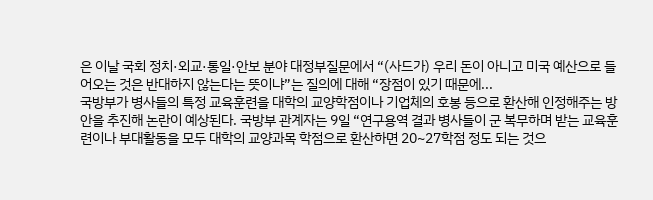은 이날 국회 정치·외교·통일·안보 분야 대정부질문에서 “(사드가) 우리 돈이 아니고 미국 예산으로 들어오는 것은 반대하지 않는다는 뜻이냐”는 질의에 대해 “장점이 있기 때문에...
국방부가 병사들의 특정 교육훈련을 대학의 교양학점이나 기업체의 호봉 등으로 환산해 인정해주는 방안을 추진해 논란이 예상된다. 국방부 관계자는 9일 “연구용역 결과 병사들이 군 복무하며 받는 교육훈련이나 부대활동을 모두 대학의 교양과목 학점으로 환산하면 20~27학점 정도 되는 것으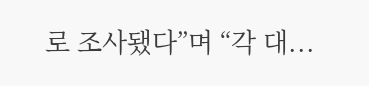로 조사됐다”며 “각 대...